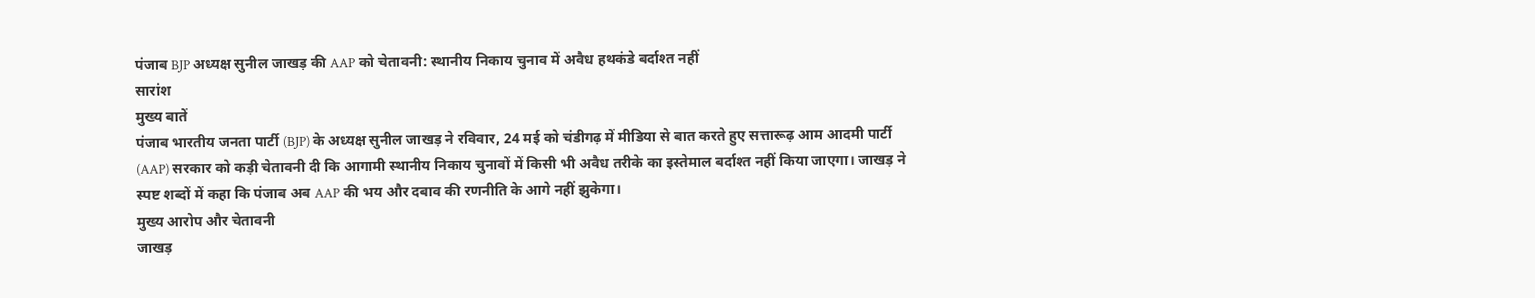पंजाब BJP अध्यक्ष सुनील जाखड़ की AAP को चेतावनी: स्थानीय निकाय चुनाव में अवैध हथकंडे बर्दाश्त नहीं
सारांश
मुख्य बातें
पंजाब भारतीय जनता पार्टी (BJP) के अध्यक्ष सुनील जाखड़ ने रविवार, 24 मई को चंडीगढ़ में मीडिया से बात करते हुए सत्तारूढ़ आम आदमी पार्टी (AAP) सरकार को कड़ी चेतावनी दी कि आगामी स्थानीय निकाय चुनावों में किसी भी अवैध तरीके का इस्तेमाल बर्दाश्त नहीं किया जाएगा। जाखड़ ने स्पष्ट शब्दों में कहा कि पंजाब अब AAP की भय और दबाव की रणनीति के आगे नहीं झुकेगा।
मुख्य आरोप और चेतावनी
जाखड़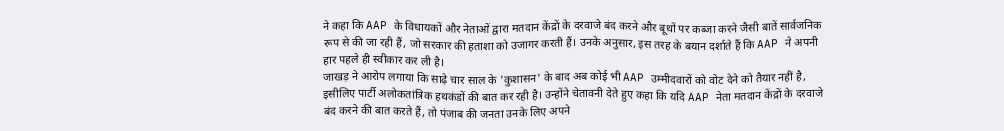ने कहा कि AAP के विधायकों और नेताओं द्वारा मतदान केंद्रों के दरवाजे बंद करने और बूथों पर कब्जा करने जैसी बातें सार्वजनिक रूप से की जा रही हैं, जो सरकार की हताशा को उजागर करती हैं। उनके अनुसार, इस तरह के बयान दर्शाते हैं कि AAP ने अपनी हार पहले ही स्वीकार कर ली है।
जाखड़ ने आरोप लगाया कि साढ़े चार साल के 'कुशासन' के बाद अब कोई भी AAP उम्मीदवारों को वोट देने को तैयार नहीं है, इसीलिए पार्टी अलोकतांत्रिक हथकंडों की बात कर रही है। उन्होंने चेतावनी देते हुए कहा कि यदि AAP नेता मतदान केंद्रों के दरवाजे बंद करने की बात करते हैं, तो पंजाब की जनता उनके लिए अपने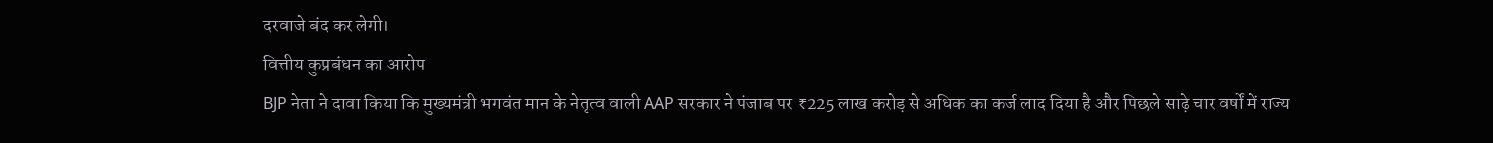दरवाजे बंद कर लेगी।
वित्तीय कुप्रबंधन का आरोप
BJP नेता ने दावा किया कि मुख्यमंत्री भगवंत मान के नेतृत्व वाली AAP सरकार ने पंजाब पर ₹225 लाख करोड़ से अधिक का कर्ज लाद दिया है और पिछले साढ़े चार वर्षों में राज्य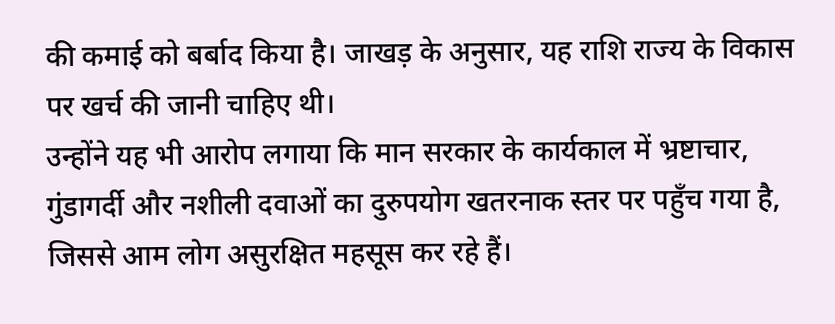की कमाई को बर्बाद किया है। जाखड़ के अनुसार, यह राशि राज्य के विकास पर खर्च की जानी चाहिए थी।
उन्होंने यह भी आरोप लगाया कि मान सरकार के कार्यकाल में भ्रष्टाचार, गुंडागर्दी और नशीली दवाओं का दुरुपयोग खतरनाक स्तर पर पहुँच गया है, जिससे आम लोग असुरक्षित महसूस कर रहे हैं।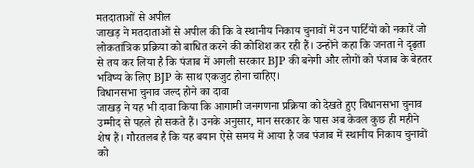मतदाताओं से अपील
जाखड़ ने मतदाताओं से अपील की कि वे स्थानीय निकाय चुनावों में उन पार्टियों को नकारें जो लोकतांत्रिक प्रक्रिया को बाधित करने की कोशिश कर रही हैं। उन्होंने कहा कि जनता ने दृढ़ता से तय कर लिया है कि पंजाब में अगली सरकार BJP की बनेगी और लोगों को पंजाब के बेहतर भविष्य के लिए BJP के साथ एकजुट होना चाहिए।
विधानसभा चुनाव जल्द होने का दावा
जाखड़ ने यह भी दावा किया कि आगामी जनगणना प्रक्रिया को देखते हुए विधानसभा चुनाव उम्मीद से पहले हो सकते हैं। उनके अनुसार, मान सरकार के पास अब केवल कुछ ही महीने शेष हैं। गौरतलब है कि यह बयान ऐसे समय में आया है जब पंजाब में स्थानीय निकाय चुनावों को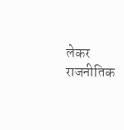लेकर राजनीतिक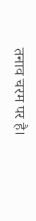तनाव चरम पर है।